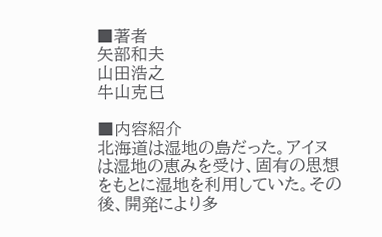■著者
矢部和夫
山田浩之
牛山克巳

■内容紹介
北海道は湿地の島だった。アイヌは湿地の恵みを受け、固有の思想をもとに湿地を利用していた。その後、開発により多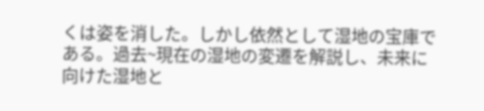くは姿を消した。しかし依然として湿地の宝庫である。過去~現在の湿地の変遷を解説し、未来に向けた湿地と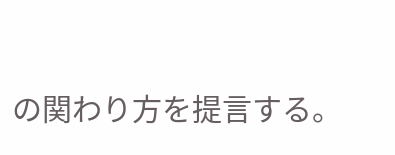の関わり方を提言する。